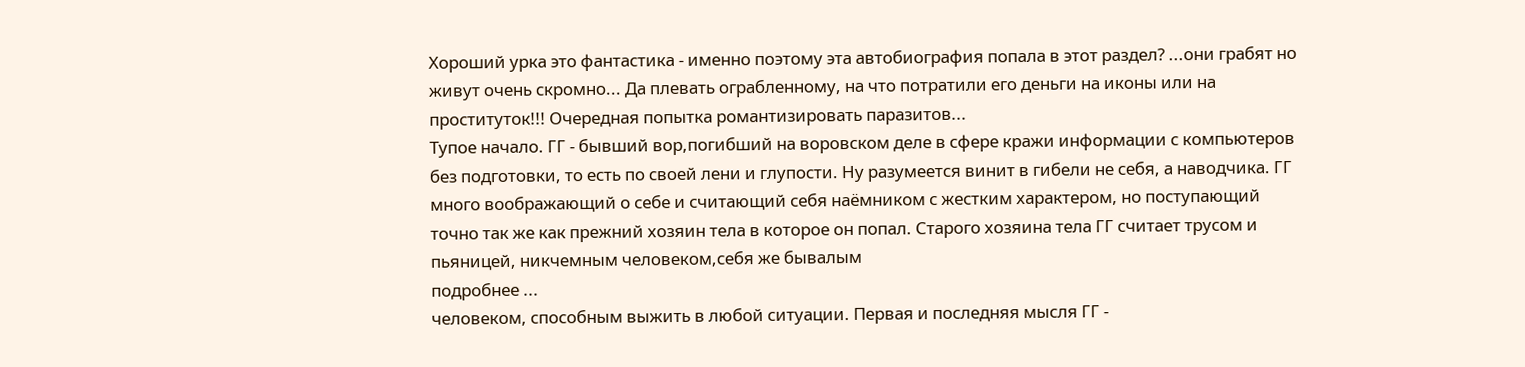Хороший урка это фантастика - именно поэтому эта автобиография попала в этот раздел? ...они грабят но живут очень скромно... Да плевать ограбленному, на что потратили его деньги на иконы или на проституток!!! Очередная попытка романтизировать паразитов...
Тупое начало. ГГ - бывший вор,погибший на воровском деле в сфере кражи информации с компьютеров без подготовки, то есть по своей лени и глупости. Ну разумеется винит в гибели не себя, а наводчика. ГГ много воображающий о себе и считающий себя наёмником с жестким характером, но поступающий точно так же как прежний хозяин тела в которое он попал. Старого хозяина тела ГГ считает трусом и пьяницей, никчемным человеком,себя же бывалым
подробнее ...
человеком, способным выжить в любой ситуации. Первая и последняя мысля ГГ -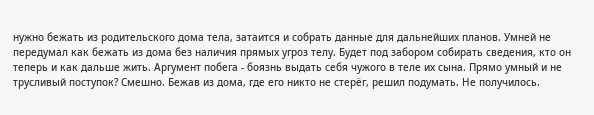нужно бежать из родительского дома тела, затаится и собрать данные для дальнейших планов. Умней не передумал как бежать из дома без наличия прямых угроз телу. Будет под забором собирать сведения, кто он теперь и как дальше жить. Аргумент побега - боязнь выдать себя чужого в теле их сына. Прямо умный и не трусливый поступок? Смешно. Бежав из дома, где его никто не стерёг, решил подумать. Не получилось.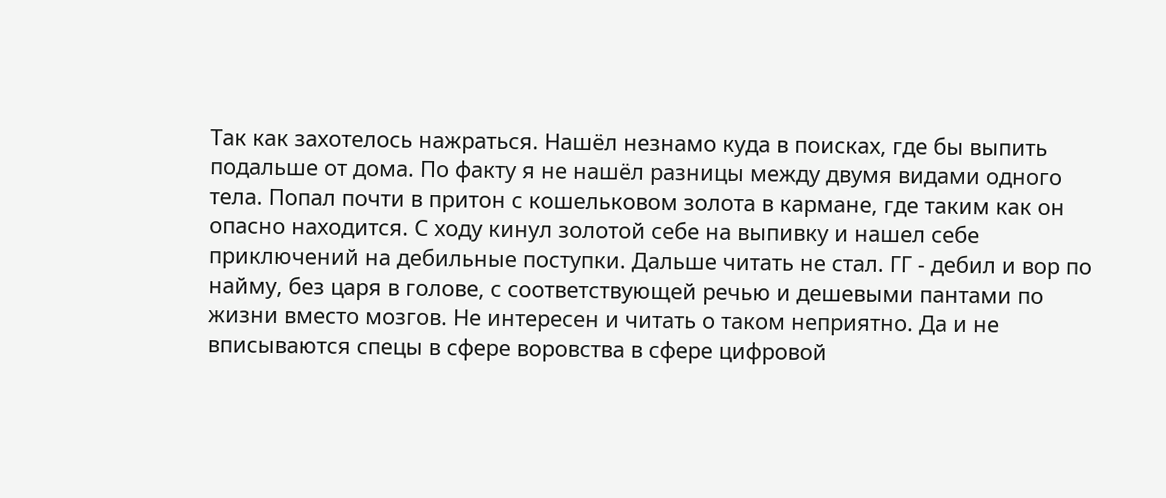Так как захотелось нажраться. Нашёл незнамо куда в поисках, где бы выпить подальше от дома. По факту я не нашёл разницы между двумя видами одного тела. Попал почти в притон с кошельковом золота в кармане, где таким как он опасно находится. С ходу кинул золотой себе на выпивку и нашел себе приключений на дебильные поступки. Дальше читать не стал. ГГ - дебил и вор по найму, без царя в голове, с соответствующей речью и дешевыми пантами по жизни вместо мозгов. Не интересен и читать о таком неприятно. Да и не вписываются спецы в сфере воровства в сфере цифровой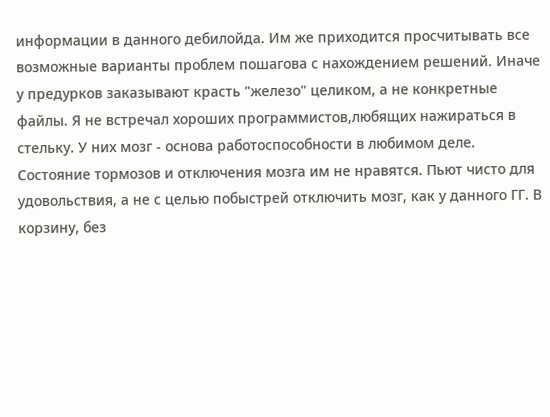информации в данного дебилойда. Им же приходится просчитывать все возможные варианты проблем пошагова с нахождением решений. Иначе у предурков заказывают красть "железо" целиком, а не конкретные файлы. Я не встречал хороших программистов,любящих нажираться в стельку. У них мозг - основа работоспособности в любимом деле. Состояние тормозов и отключения мозга им не нравятся. Пьют чисто для удовольствия, а не с целью побыстрей отключить мозг, как у данного ГГ. В корзину, без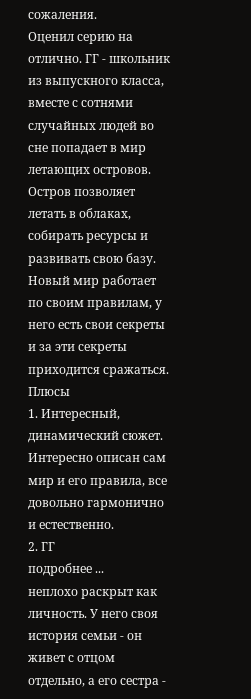сожаления.
Оценил серию на отлично. ГГ - школьник из выпускного класса, вместе с сотнями случайных людей во сне попадает в мир летающих островов. Остров позволяет летать в облаках, собирать ресурсы и развивать свою базу. Новый мир работает по своим правилам, у него есть свои секреты и за эти секреты приходится сражаться.
Плюсы
1. Интересный, динамический сюжет. Интересно описан сам мир и его правила, все довольно гармонично и естественно.
2. ГГ
подробнее ...
неплохо раскрыт как личность. У него своя история семьи - он живет с отцом отдельно, а его сестра -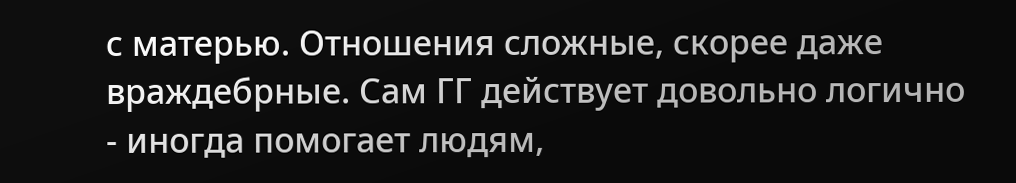с матерью. Отношения сложные, скорее даже враждебрные. Сам ГГ действует довольно логично - иногда помогает людям,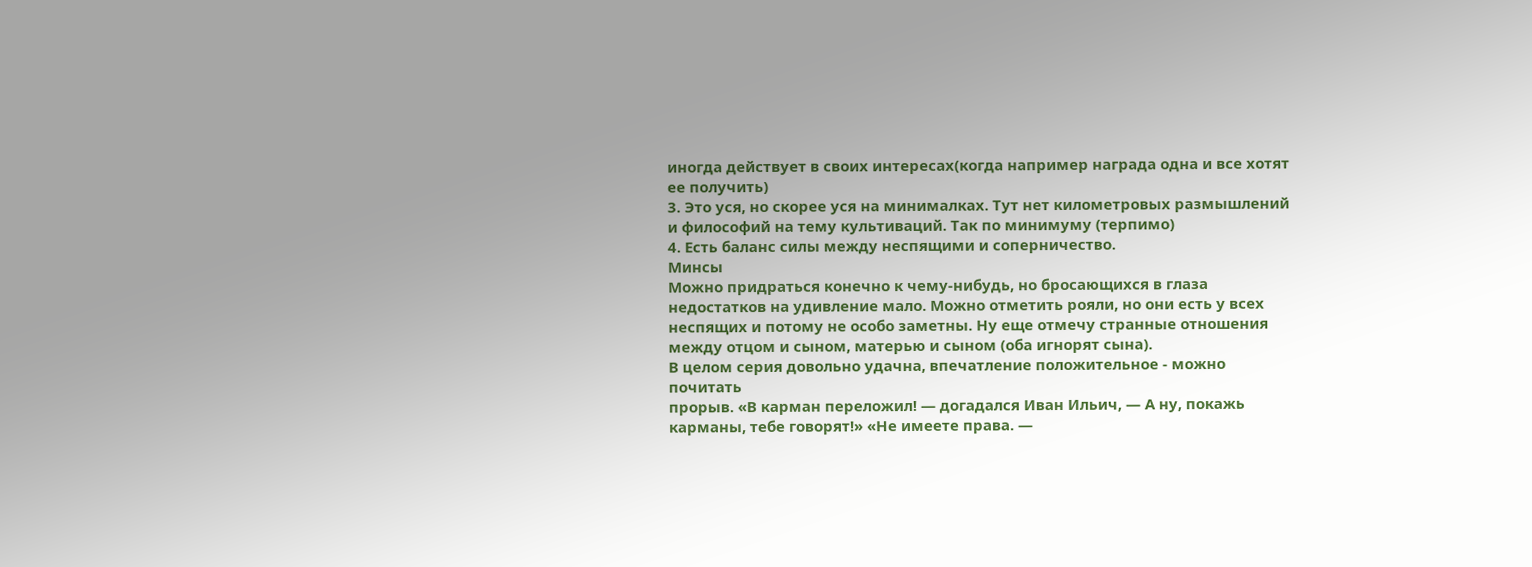иногда действует в своих интересах(когда например награда одна и все хотят ее получить)
3. Это уся, но скорее уся на минималках. Тут нет километровых размышлений и философий на тему культиваций. Так по минимуму (терпимо)
4. Есть баланс силы между неспящими и соперничество.
Минсы
Можно придраться конечно к чему-нибудь, но бросающихся в глаза недостатков на удивление мало. Можно отметить рояли, но они есть у всех неспящих и потому не особо заметны. Ну еще отмечу странные отношения между отцом и сыном, матерью и сыном (оба игнорят сына).
В целом серия довольно удачна, впечатление положительное - можно почитать
прорыв. «В карман переложил! — догадался Иван Ильич, — А ну, покажь карманы, тебе говорят!» «Не имеете права. —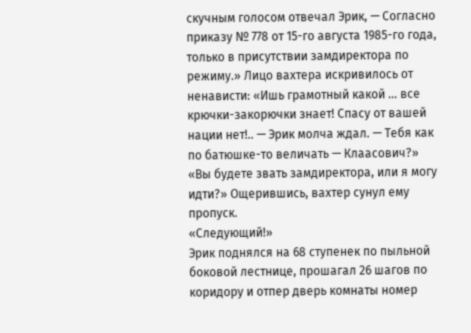скучным голосом отвечал Эрик, — Согласно приказу № 778 от 15-го августа 1985-го года, только в присутствии замдиректора по режиму.» Лицо вахтера искривилось от ненависти: «Ишь грамотный какой … все крючки-закорючки знает! Спасу от вашей нации нет!.. — Эрик молча ждал. — Тебя как по батюшке-то величать — Клаасович?» «Вы будете звать замдиректора, или я могу идти?» Ощерившись, вахтер сунул ему пропуск.
«Следующий!»
Эрик поднялся на 68 ступенек по пыльной боковой лестнице, прошагал 26 шагов по коридору и отпер дверь комнаты номер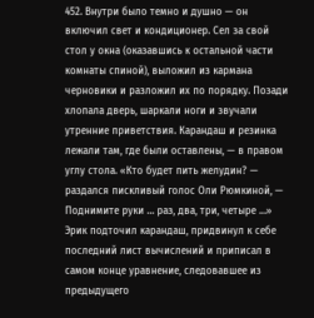452. Внутри было темно и душно — он включил свет и кондиционер. Сел за свой стол у окна (оказавшись к остальной части комнаты спиной), выложил из кармана черновики и разложил их по порядку. Позади хлопала дверь, шаркали ноги и звучали утренние приветствия. Карандаш и резинка лежали там, где были оставлены, — в правом углу стола. «Кто будет пить желудин? — раздался пискливый голос Оли Рюмкиной, — Поднимите руки … раз, два, три, четыре …» Эрик подточил карандаш, придвинул к себе последний лист вычислений и приписал в самом конце уравнение, следовавшее из предыдущего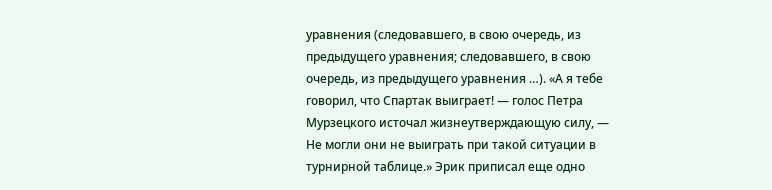уравнения (следовавшего, в свою очередь, из предыдущего уравнения; следовавшего, в свою очередь, из предыдущего уравнения …). «А я тебе говорил, что Спартак выиграет! — голос Петра Мурзецкого источал жизнеутверждающую силу, — Не могли они не выиграть при такой ситуации в турнирной таблице.» Эрик приписал еще одно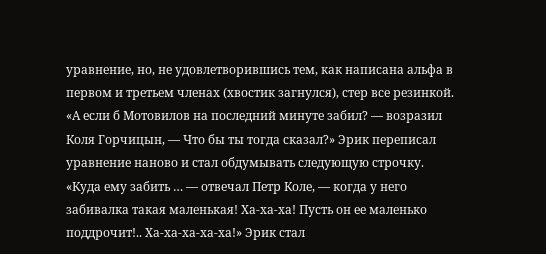уравнение, но, не удовлетворившись тем, как написана альфа в первом и третьем членах (хвостик загнулся), стер все резинкой. «А если б Мотовилов на последний минуте забил? — возразил Коля Горчицын, — Что бы ты тогда сказал?» Эрик переписал уравнение наново и стал обдумывать следующую строчку. «Куда ему забить … — отвечал Петр Коле, — когда у него забивалка такая маленькая! Ха-ха-ха! Пусть он ее маленько поддрочит!.. Ха-ха-ха-ха-ха!» Эрик стал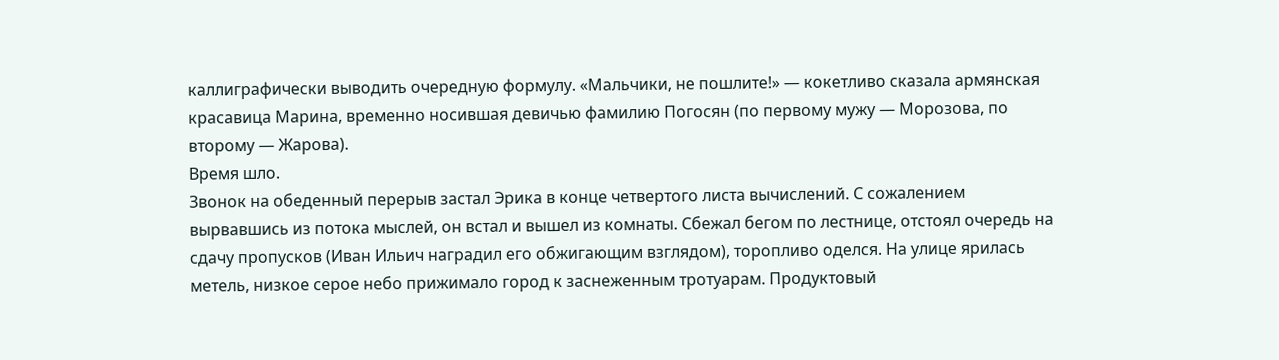каллиграфически выводить очередную формулу. «Мальчики, не пошлите!» — кокетливо сказала армянская красавица Марина, временно носившая девичью фамилию Погосян (по первому мужу — Морозова, по второму — Жарова).
Время шло.
Звонок на обеденный перерыв застал Эрика в конце четвертого листа вычислений. С сожалением вырвавшись из потока мыслей, он встал и вышел из комнаты. Сбежал бегом по лестнице, отстоял очередь на сдачу пропусков (Иван Ильич наградил его обжигающим взглядом), торопливо оделся. На улице ярилась метель, низкое серое небо прижимало город к заснеженным тротуарам. Продуктовый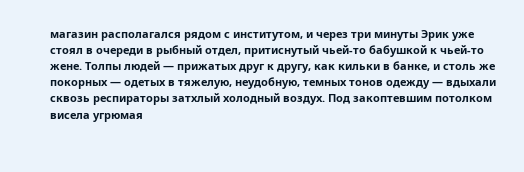магазин располагался рядом с институтом, и через три минуты Эрик уже стоял в очереди в рыбный отдел, притиснутый чьей-то бабушкой к чьей-то жене. Толпы людей — прижатых друг к другу, как кильки в банке, и столь же покорных — одетых в тяжелую, неудобную, темных тонов одежду — вдыхали сквозь респираторы затхлый холодный воздух. Под закоптевшим потолком висела угрюмая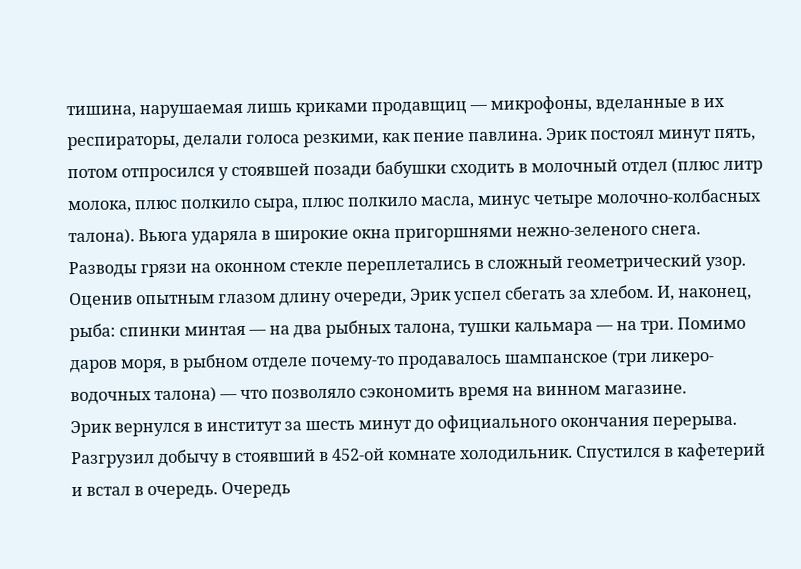тишина, нарушаемая лишь криками продавщиц — микрофоны, вделанные в их респираторы, делали голоса резкими, как пение павлина. Эрик постоял минут пять, потом отпросился у стоявшей позади бабушки сходить в молочный отдел (плюс литр молока, плюс полкило сыра, плюс полкило масла, минус четыре молочно-колбасных талона). Вьюга ударяла в широкие окна пригоршнями нежно-зеленого снега. Разводы грязи на оконном стекле переплетались в сложный геометрический узор. Оценив опытным глазом длину очереди, Эрик успел сбегать за хлебом. И, наконец, рыба: спинки минтая — на два рыбных талона, тушки кальмара — на три. Помимо даров моря, в рыбном отделе почему-то продавалось шампанское (три ликеро-водочных талона) — что позволяло сэкономить время на винном магазине.
Эрик вернулся в институт за шесть минут до официального окончания перерыва. Разгрузил добычу в стоявший в 452-ой комнате холодильник. Спустился в кафетерий и встал в очередь. Очередь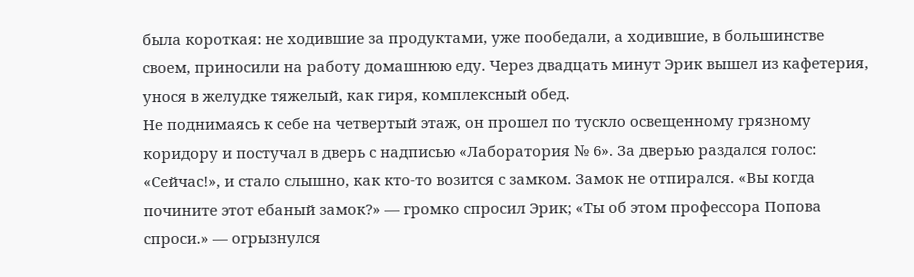была короткая: не ходившие за продуктами, уже пообедали, а ходившие, в большинстве своем, приносили на работу домашнюю еду. Через двадцать минут Эрик вышел из кафетерия, унося в желудке тяжелый, как гиря, комплексный обед.
Не поднимаясь к себе на четвертый этаж, он прошел по тускло освещенному грязному коридору и постучал в дверь с надписью «Лаборатория № 6». За дверью раздался голос: «Сейчас!», и стало слышно, как кто-то возится с замком. Замок не отпирался. «Вы когда почините этот ебаный замок?» — громко спросил Эрик; «Ты об этом профессора Попова спроси.» — огрызнулся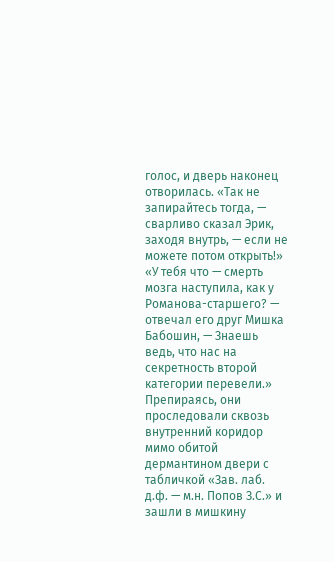голос, и дверь наконец отворилась. «Так не запирайтесь тогда, — сварливо сказал Эрик, заходя внутрь, — если не можете потом открыть!» «У тебя что — смерть мозга наступила, как у Романова-старшего? — отвечал его друг Мишка Бабошин, — Знаешь ведь, что нас на секретность второй категории перевели.» Препираясь, они проследовали сквозь внутренний коридор мимо обитой дермантином двери с табличкой «Зав. лаб. д.ф. — м.н. Попов З.С.» и зашли в мишкину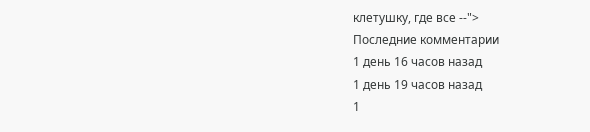клетушку, где все --">
Последние комментарии
1 день 16 часов назад
1 день 19 часов назад
1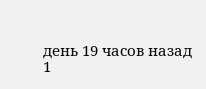день 19 часов назад
1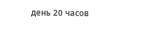день 20 часов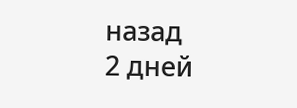назад
2 дней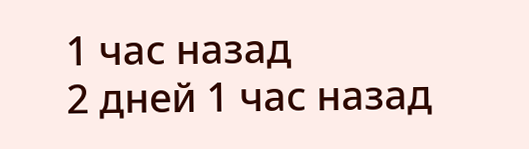1 час назад
2 дней 1 час назад